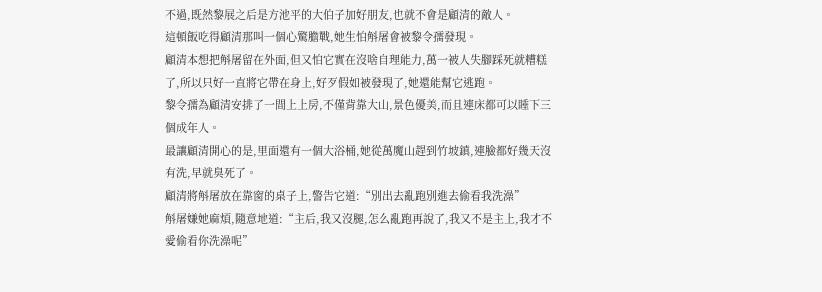不過,既然黎展之后是方池平的大伯子加好朋友,也就不會是顧清的敵人。
這頓飯吃得顧清那叫一個心驚膽戰,她生怕斛屠會被黎令孺發現。
顧清本想把斛屠留在外面,但又怕它實在沒啥自理能力,萬一被人失腳踩死就糟糕了,所以只好一直將它帶在身上,好歹假如被發現了,她還能幫它逃跑。
黎令孺為顧清安排了一間上上房,不僅背靠大山,景色優美,而且連床都可以睡下三個成年人。
最讓顧清開心的是,里面還有一個大浴桶,她從萬魔山趕到竹坡鎮,連臉都好幾天沒有洗,早就臭死了。
顧清將斛屠放在靠窗的桌子上,警告它道:“別出去亂跑別進去偷看我洗澡”
斛屠嫌她麻煩,隨意地道:“主后,我又沒腿,怎么亂跑再說了,我又不是主上,我才不愛偷看你洗澡呢”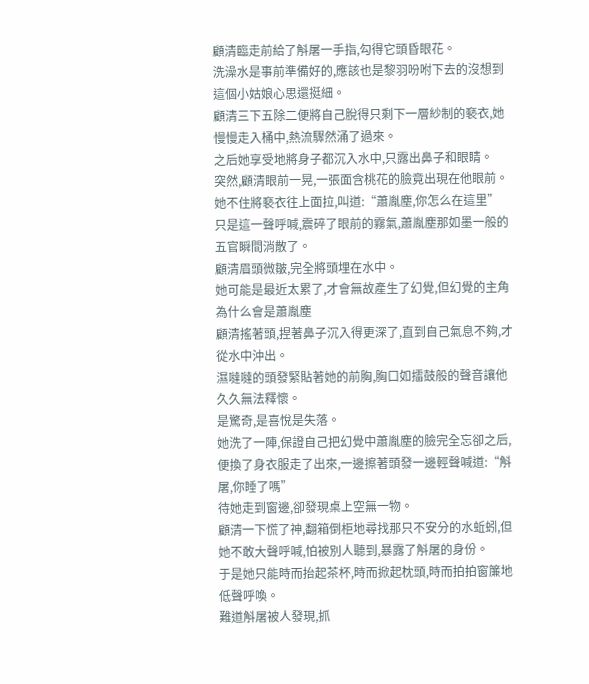顧清臨走前給了斛屠一手指,勾得它頭昏眼花。
洗澡水是事前準備好的,應該也是黎羽吩咐下去的沒想到這個小姑娘心思還挺細。
顧清三下五除二便將自己脫得只剩下一層紗制的褻衣,她慢慢走入桶中,熱流驟然涌了過來。
之后她享受地將身子都沉入水中,只露出鼻子和眼睛。
突然,顧清眼前一晃,一張面含桃花的臉竟出現在他眼前。
她不住將褻衣往上面拉,叫道:“蕭胤塵,你怎么在這里”
只是這一聲呼喊,震碎了眼前的霧氣,蕭胤塵那如墨一般的五官瞬間消散了。
顧清眉頭微皺,完全將頭埋在水中。
她可能是最近太累了,才會無故產生了幻覺,但幻覺的主角為什么會是蕭胤塵
顧清搖著頭,捏著鼻子沉入得更深了,直到自己氣息不夠,才從水中沖出。
濕噠噠的頭發緊貼著她的前胸,胸口如擂鼓般的聲音讓他久久無法釋懷。
是驚奇,是喜悅是失落。
她洗了一陣,保證自己把幻覺中蕭胤塵的臉完全忘卻之后,便換了身衣服走了出來,一邊擦著頭發一邊輕聲喊道:“斛屠,你睡了嗎”
待她走到窗邊,卻發現桌上空無一物。
顧清一下慌了神,翻箱倒柜地尋找那只不安分的水蚯蚓,但她不敢大聲呼喊,怕被別人聽到,暴露了斛屠的身份。
于是她只能時而抬起茶杯,時而掀起枕頭,時而拍拍窗簾地低聲呼喚。
難道斛屠被人發現,抓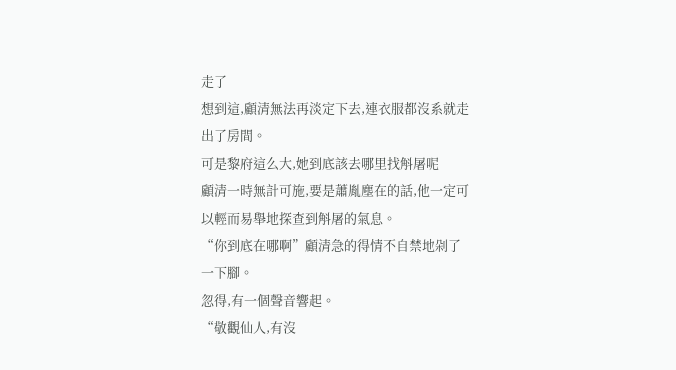走了
想到這,顧清無法再淡定下去,連衣服都沒系就走出了房間。
可是黎府這么大,她到底該去哪里找斛屠呢
顧清一時無計可施,要是蕭胤塵在的話,他一定可以輕而易舉地探查到斛屠的氣息。
“你到底在哪啊”顧清急的得情不自禁地剁了一下腳。
忽得,有一個聲音響起。
“敬觀仙人,有沒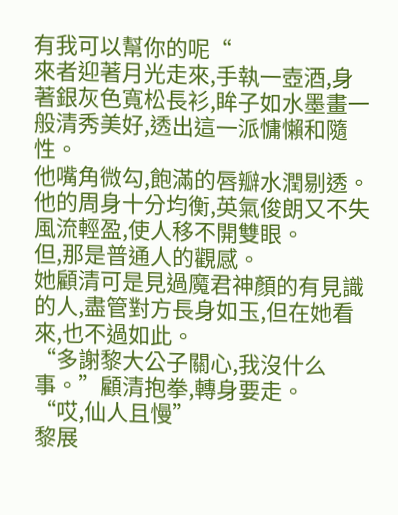有我可以幫你的呢“
來者迎著月光走來,手執一壺酒,身著銀灰色寬松長衫,眸子如水墨畫一般清秀美好,透出這一派慵懶和隨性。
他嘴角微勾,飽滿的唇瓣水潤剔透。
他的周身十分均衡,英氣俊朗又不失風流輕盈,使人移不開雙眼。
但,那是普通人的觀感。
她顧清可是見過魔君神顏的有見識的人,盡管對方長身如玉,但在她看來,也不過如此。
“多謝黎大公子關心,我沒什么事。”顧清抱拳,轉身要走。
“哎,仙人且慢”
黎展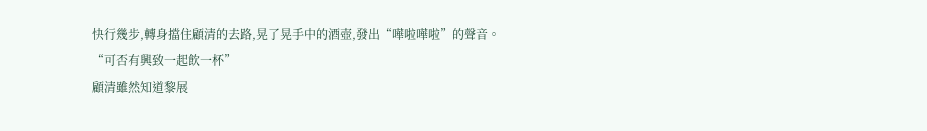快行幾步,轉身擋住顧清的去路,晃了晃手中的酒壺,發出“嘩啦嘩啦”的聲音。
“可否有興致一起飲一杯”
顧清雖然知道黎展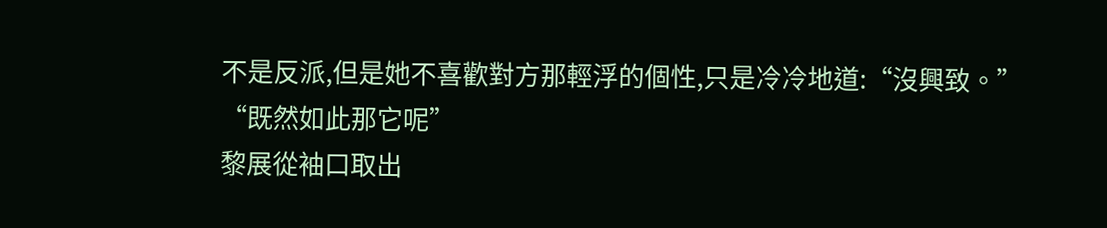不是反派,但是她不喜歡對方那輕浮的個性,只是冷冷地道:“沒興致。”
“既然如此那它呢”
黎展從袖口取出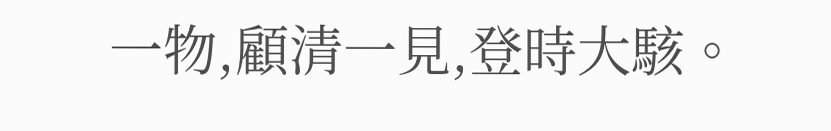一物,顧清一見,登時大駭。